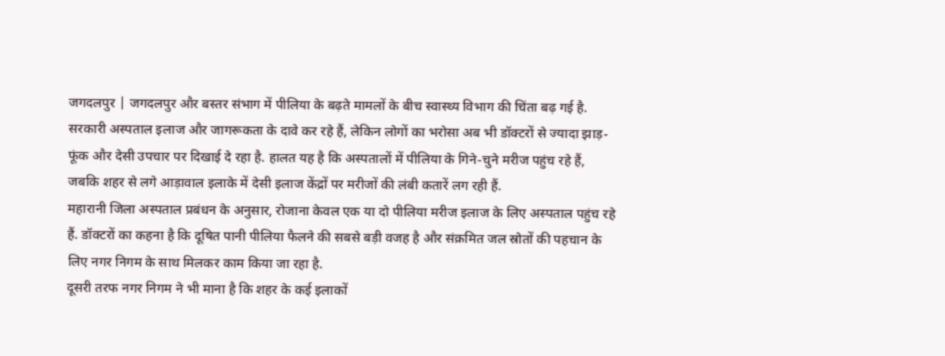जगदलपुर | जगदलपुर और बस्तर संभाग में पीलिया के बढ़ते मामलों के बीच स्वास्थ्य विभाग की चिंता बढ़ गई है. सरकारी अस्पताल इलाज और जागरूकता के दावे कर रहे हैं, लेकिन लोगों का भरोसा अब भी डॉक्टरों से ज्यादा झाड़-फूंक और देसी उपचार पर दिखाई दे रहा है. हालत यह है कि अस्पतालों में पीलिया के गिने-चुने मरीज पहुंच रहे हैं, जबकि शहर से लगे आड़ावाल इलाके में देसी इलाज केंद्रों पर मरीजों की लंबी कतारें लग रही हैं.
महारानी जिला अस्पताल प्रबंधन के अनुसार, रोजाना केवल एक या दो पीलिया मरीज इलाज के लिए अस्पताल पहुंच रहे हैं. डॉक्टरों का कहना है कि दूषित पानी पीलिया फैलने की सबसे बड़ी वजह है और संक्रमित जल स्रोतों की पहचान के लिए नगर निगम के साथ मिलकर काम किया जा रहा है.
दूसरी तरफ नगर निगम ने भी माना है कि शहर के कई इलाकों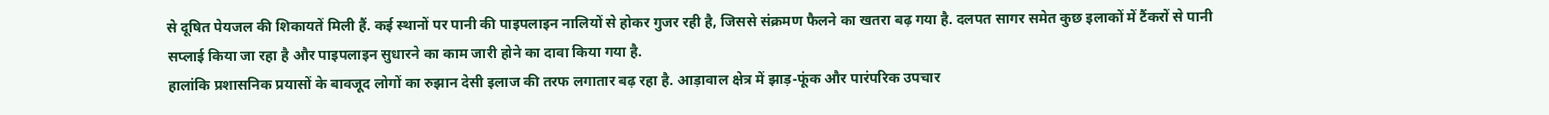से दूषित पेयजल की शिकायतें मिली हैं. कई स्थानों पर पानी की पाइपलाइन नालियों से होकर गुजर रही है, जिससे संक्रमण फैलने का खतरा बढ़ गया है. दलपत सागर समेत कुछ इलाकों में टैंकरों से पानी सप्लाई किया जा रहा है और पाइपलाइन सुधारने का काम जारी होने का दावा किया गया है.
हालांकि प्रशासनिक प्रयासों के बावजूद लोगों का रुझान देसी इलाज की तरफ लगातार बढ़ रहा है. आड़ावाल क्षेत्र में झाड़-फूंक और पारंपरिक उपचार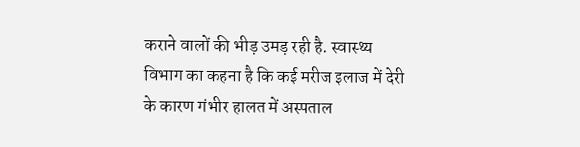कराने वालों की भीड़ उमड़ रही है. स्वास्थ्य विभाग का कहना है कि कई मरीज इलाज में देरी के कारण गंभीर हालत में अस्पताल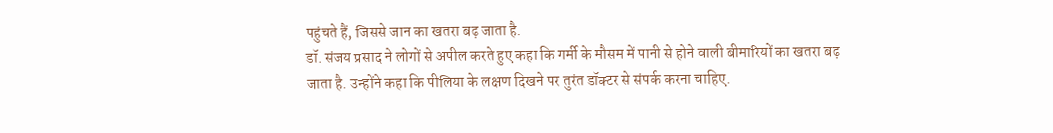पहुंचते हैं, जिससे जान का खतरा बढ़ जाता है.
डॉ. संजय प्रसाद ने लोगों से अपील करते हुए कहा कि गर्मी के मौसम में पानी से होने वाली बीमारियों का खतरा बढ़ जाता है. उन्होंने कहा कि पीलिया के लक्षण दिखने पर तुरंत डॉक्टर से संपर्क करना चाहिए.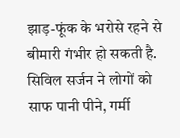झाड़-फूंक के भरोसे रहने से बीमारी गंभीर हो सकती है.
सिविल सर्जन ने लोगों को साफ पानी पीने, गर्मी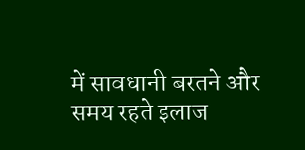में सावधानी बरतने और समय रहते इलाज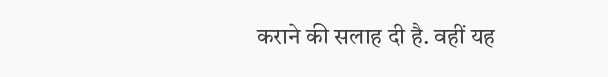कराने की सलाह दी है. वहीं यह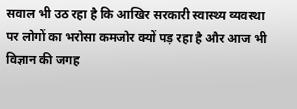सवाल भी उठ रहा है कि आखिर सरकारी स्वास्थ्य व्यवस्था पर लोगों का भरोसा कमजोर क्यों पड़ रहा है और आज भी विज्ञान की जगह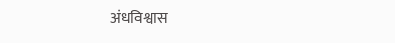अंधविश्वास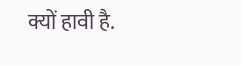क्यों हावी है.